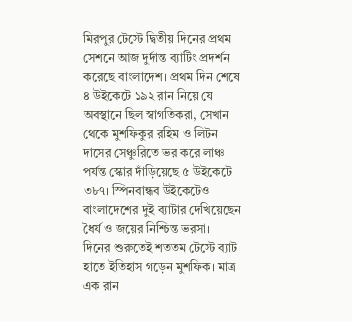মিরপুর টেস্টে দ্বিতীয় দিনের প্রথম সেশনে আজ দুর্দান্ত ব্যাটিং প্রদর্শন করেছে বাংলাদেশ। প্রথম দিন শেষে ৪ উইকেটে ১৯২ রান নিয়ে যে অবস্থানে ছিল স্বাগতিকরা, সেখান থেকে মুশফিকুর রহিম ও লিটন দাসের সেঞ্চুরিতে ভর করে লাঞ্চ পর্যন্ত স্কোর দাঁড়িয়েছে ৫ উইকেটে ৩৮৭। স্পিনবান্ধব উইকেটেও বাংলাদেশের দুই ব্যাটার দেখিয়েছেন ধৈর্য ও জয়ের নিশ্চিন্ত ভরসা।
দিনের শুরুতেই শততম টেস্টে ব্যাট হাতে ইতিহাস গড়েন মুশফিক। মাত্র এক রান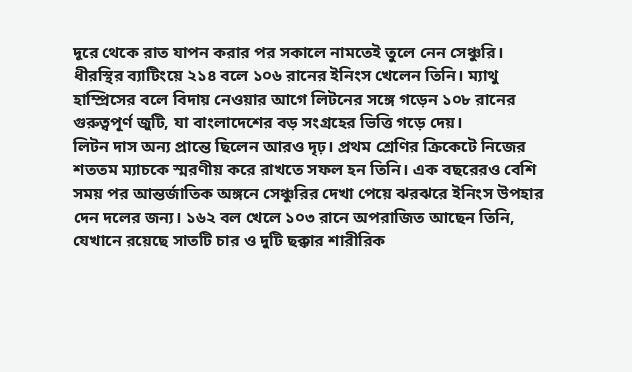দূরে থেকে রাত যাপন করার পর সকালে নামতেই তুলে নেন সেঞ্চুরি। ধীরস্থির ব্যাটিংয়ে ২১৪ বলে ১০৬ রানের ইনিংস খেলেন তিনি। ম্যাথু হাম্প্রিসের বলে বিদায় নেওয়ার আগে লিটনের সঙ্গে গড়েন ১০৮ রানের গুরুত্বপূর্ণ জুটি, যা বাংলাদেশের বড় সংগ্রহের ভিত্তি গড়ে দেয়।
লিটন দাস অন্য প্রান্তে ছিলেন আরও দৃঢ়। প্রথম শ্রেণির ক্রিকেটে নিজের শততম ম্যাচকে স্মরণীয় করে রাখতে সফল হন তিনি। এক বছরেরও বেশি সময় পর আন্তর্জাতিক অঙ্গনে সেঞ্চুরির দেখা পেয়ে ঝরঝরে ইনিংস উপহার দেন দলের জন্য। ১৬২ বল খেলে ১০৩ রানে অপরাজিত আছেন তিনি, যেখানে রয়েছে সাতটি চার ও দুটি ছক্কার শারীরিক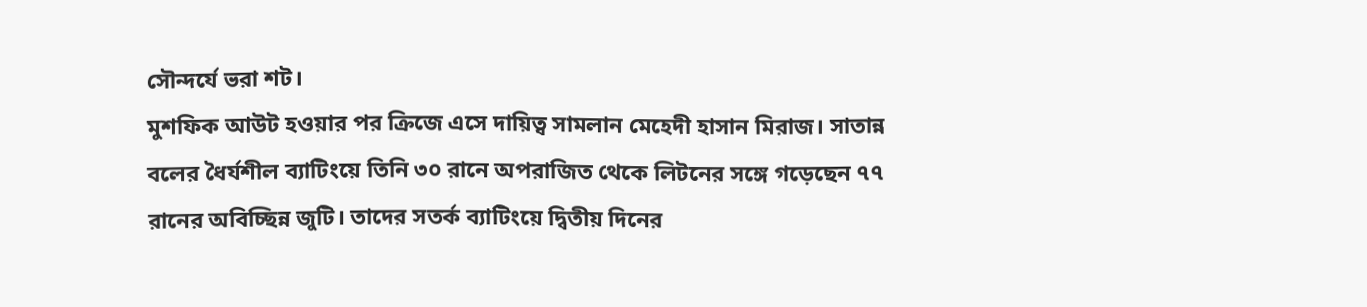সৌন্দর্যে ভরা শট।
মুশফিক আউট হওয়ার পর ক্রিজে এসে দায়িত্ব সামলান মেহেদী হাসান মিরাজ। সাতান্ন বলের ধৈর্যশীল ব্যাটিংয়ে তিনি ৩০ রানে অপরাজিত থেকে লিটনের সঙ্গে গড়েছেন ৭৭ রানের অবিচ্ছিন্ন জুটি। তাদের সতর্ক ব্যাটিংয়ে দ্বিতীয় দিনের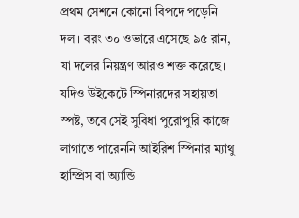প্রথম সেশনে কোনো বিপদে পড়েনি দল। বরং ৩০ ওভারে এসেছে ৯৫ রান, যা দলের নিয়ন্ত্রণ আরও শক্ত করেছে।
যদিও উইকেটে স্পিনারদের সহায়তা স্পষ্ট, তবে সেই সুবিধা পুরোপুরি কাজে লাগাতে পারেননি আইরিশ স্পিনার ম্যাথু হাম্প্রিস বা অ্যান্ডি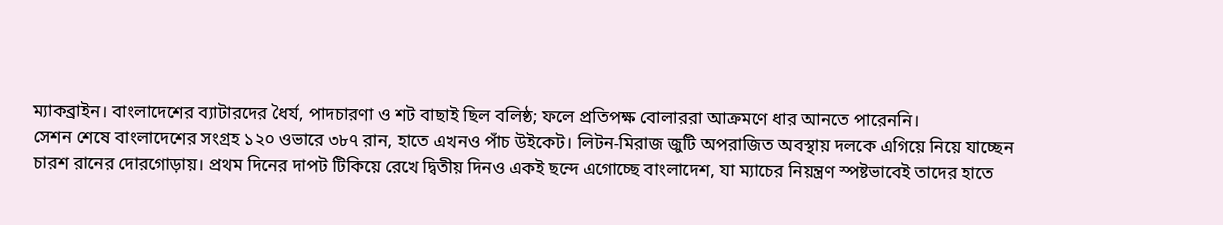ম্যাকব্রাইন। বাংলাদেশের ব্যাটারদের ধৈর্য, পাদচারণা ও শট বাছাই ছিল বলিষ্ঠ; ফলে প্রতিপক্ষ বোলাররা আক্রমণে ধার আনতে পারেননি।
সেশন শেষে বাংলাদেশের সংগ্রহ ১২০ ওভারে ৩৮৭ রান, হাতে এখনও পাঁচ উইকেট। লিটন-মিরাজ জুটি অপরাজিত অবস্থায় দলকে এগিয়ে নিয়ে যাচ্ছেন চারশ রানের দোরগোড়ায়। প্রথম দিনের দাপট টিকিয়ে রেখে দ্বিতীয় দিনও একই ছন্দে এগোচ্ছে বাংলাদেশ, যা ম্যাচের নিয়ন্ত্রণ স্পষ্টভাবেই তাদের হাতে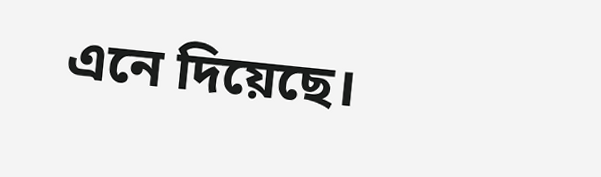এনে দিয়েছে।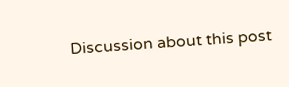Discussion about this post